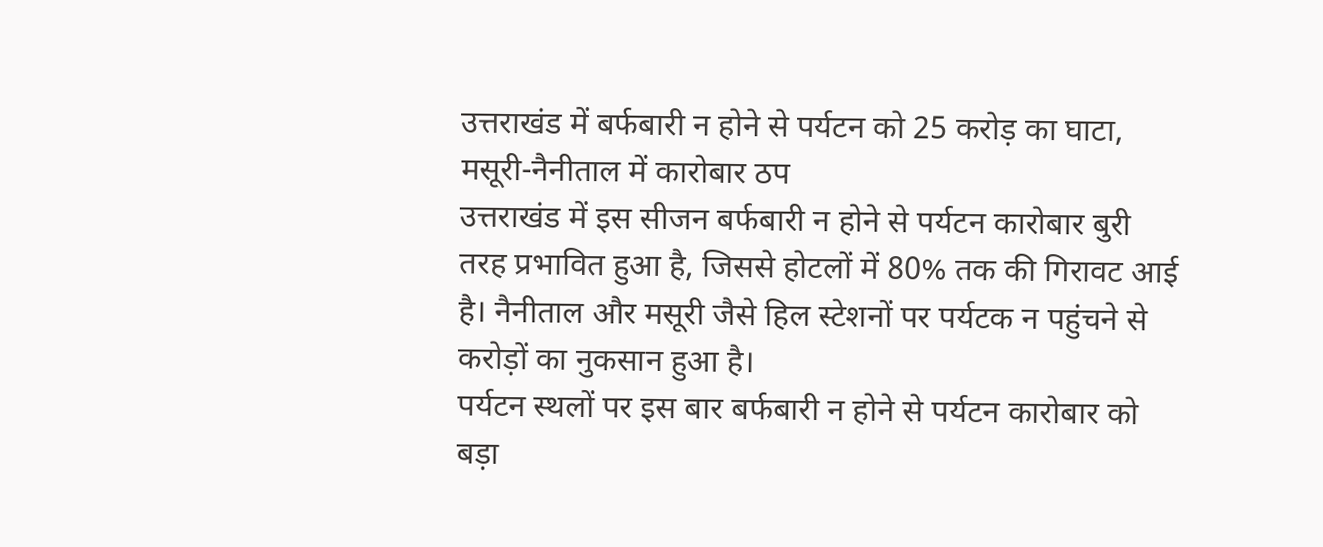उत्तराखंड में बर्फबारी न होने से पर्यटन को 25 करोड़ का घाटा, मसूरी-नैनीताल में कारोबार ठप
उत्तराखंड में इस सीजन बर्फबारी न होने से पर्यटन कारोबार बुरी तरह प्रभावित हुआ है, जिससे होटलों में 80% तक की गिरावट आई है। नैनीताल और मसूरी जैसे हिल स्टेशनों पर पर्यटक न पहुंचने से करोड़ों का नुकसान हुआ है।
पर्यटन स्थलों पर इस बार बर्फबारी न होने से पर्यटन कारोबार को बड़ा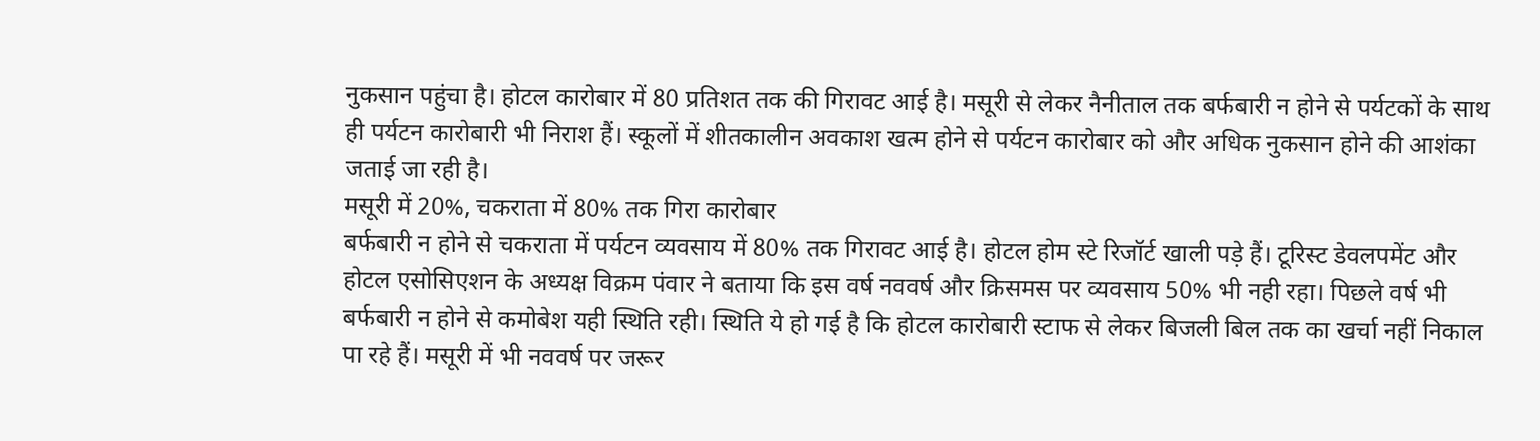नुकसान पहुंचा है। होटल कारोबार में 80 प्रतिशत तक की गिरावट आई है। मसूरी से लेकर नैनीताल तक बर्फबारी न होने से पर्यटकों के साथ ही पर्यटन कारोबारी भी निराश हैं। स्कूलों में शीतकालीन अवकाश खत्म होने से पर्यटन कारोबार को और अधिक नुकसान होने की आशंका जताई जा रही है।
मसूरी में 20%, चकराता में 80% तक गिरा कारोबार
बर्फबारी न होने से चकराता में पर्यटन व्यवसाय में 80% तक गिरावट आई है। होटल होम स्टे रिजॉर्ट खाली पड़े हैं। टूरिस्ट डेवलपमेंट और होटल एसोसिएशन के अध्यक्ष विक्रम पंवार ने बताया कि इस वर्ष नववर्ष और क्रिसमस पर व्यवसाय 50% भी नही रहा। पिछले वर्ष भी बर्फबारी न होने से कमोबेश यही स्थिति रही। स्थिति ये हो गई है कि होटल कारोबारी स्टाफ से लेकर बिजली बिल तक का खर्चा नहीं निकाल पा रहे हैं। मसूरी में भी नववर्ष पर जरूर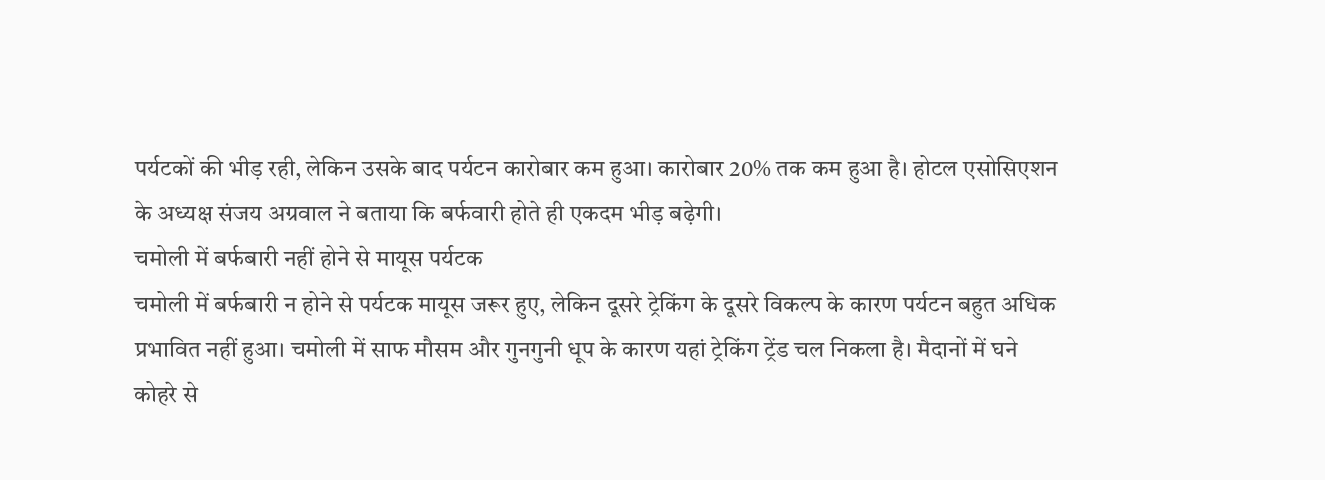पर्यटकों की भीड़ रही, लेकिन उसके बाद पर्यटन कारोबार कम हुआ। कारोबार 20% तक कम हुआ है। होटल एसोसिएशन के अध्यक्ष संजय अग्रवाल ने बताया कि बर्फवारी होते ही एकदम भीड़ बढ़ेगी।
चमोली में बर्फबारी नहीं होने से मायूस पर्यटक
चमोली में बर्फबारी न होने से पर्यटक मायूस जरूर हुए, लेकिन दूसरे ट्रेकिंग के दूसरे विकल्प के कारण पर्यटन बहुत अधिक प्रभावित नहीं हुआ। चमोली में साफ मौसम और गुनगुनी धूप के कारण यहां ट्रेकिंग ट्रेंड चल निकला है। मैदानों में घने कोहरे से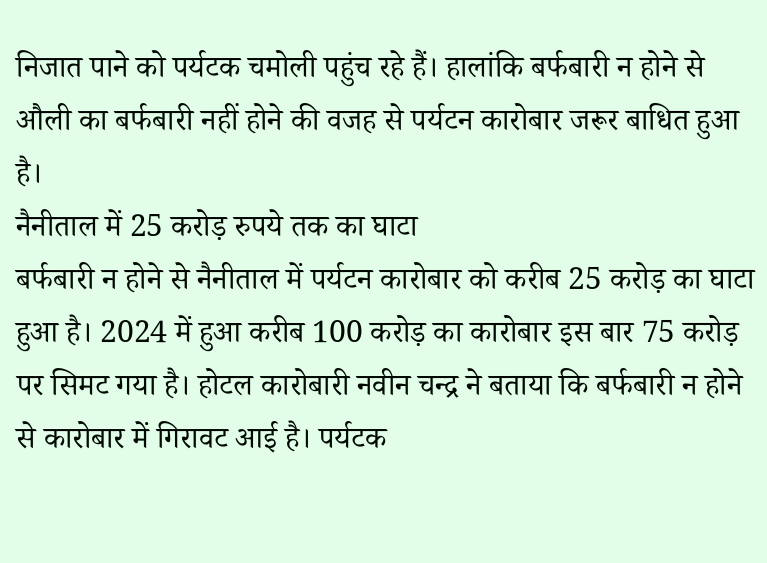निजात पाने को पर्यटक चमोली पहुंच रहे हैं। हालांकि बर्फबारी न होने से औली का बर्फबारी नहीं होने की वजह से पर्यटन कारोबार जरूर बाधित हुआ है।
नैनीताल में 25 करोड़ रुपये तक का घाटा
बर्फबारी न होने से नैनीताल में पर्यटन कारोबार को करीब 25 करोड़ का घाटा हुआ है। 2024 में हुआ करीब 100 करोड़ का कारोबार इस बार 75 करोड़ पर सिमट गया है। होटल कारोबारी नवीन चन्द्र ने बताया कि बर्फबारी न होने से कारोबार में गिरावट आई है। पर्यटक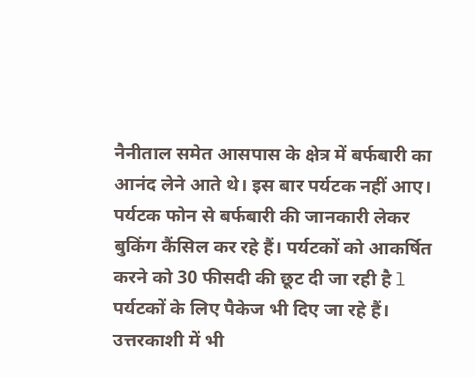नैनीताल समेत आसपास के क्षेत्र में बर्फबारी का आनंद लेने आते थे। इस बार पर्यटक नहीं आए। पर्यटक फोन से बर्फबारी की जानकारी लेकर बुकिंग कैंसिल कर रहे हैं। पर्यटकों को आकर्षित करने को 30 फीसदी की छूट दी जा रही है l पर्यटकों के लिए पैकेज भी दिए जा रहे हैं।
उत्तरकाशी में भी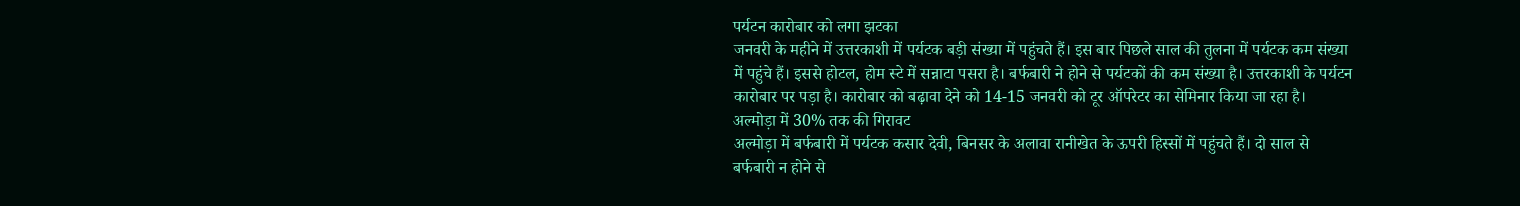पर्यटन कारोबार को लगा झटका
जनवरी के महीने में उत्तरकाशी में पर्यटक बड़ी संख्या में पहुंचते हैं। इस बार पिछले साल की तुलना में पर्यटक कम संख्या में पहुंचे हैं। इससे होटल, होम स्टे में सन्नाटा पसरा है। बर्फबारी ने होने से पर्यटकों की कम संख्या है। उत्तरकाशी के पर्यटन कारोबार पर पड़ा है। कारोबार को बढ़ावा देने को 14-15 जनवरी को टूर ऑपरेटर का सेमिनार किया जा रहा है।
अल्मोड़ा में 30% तक की गिरावट
अल्मोड़ा में बर्फबारी में पर्यटक कसार देवी, बिनसर के अलावा रानीखेत के ऊपरी हिस्सों में पहुंचते हैं। दो साल से बर्फबारी न होने से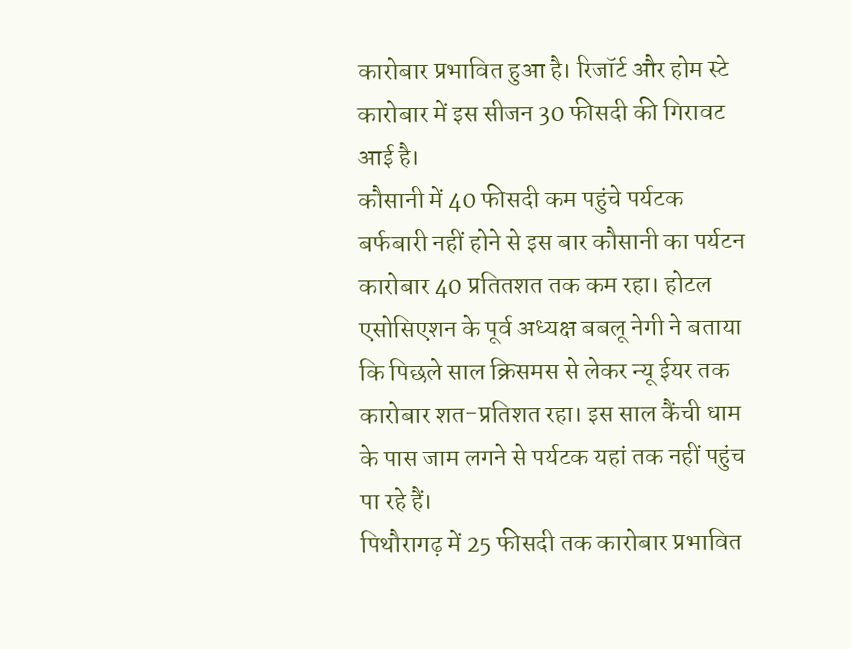कारोबार प्रभावित हुआ है। रिजॉर्ट और होम स्टे कारोबार में इस सीजन 30 फीसदी की गिरावट आई है।
कौसानी में 40 फीसदी कम पहुंचे पर्यटक
बर्फबारी नहीं होने से इस बार कौसानी का पर्यटन कारोबार 40 प्रतितशत तक कम रहा। होटल एसोसिएशन के पूर्व अध्यक्ष बबलू नेगी ने बताया कि पिछले साल क्रिसमस से लेकर न्यू ईयर तक कारोबार शत-प्रतिशत रहा। इस साल कैंची धाम के पास जाम लगने से पर्यटक यहां तक नहीं पहुंच पा रहे हैं।
पिथौरागढ़ में 25 फीसदी तक कारोबार प्रभावित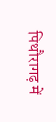पिथौरागढ़ में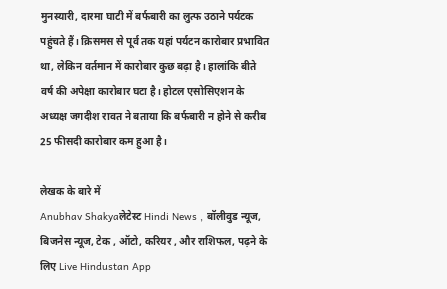मुनस्यारी, दारमा घाटी में बर्फबारी का लुत्फ उठाने पर्यटक पहुंचते हैं। क्रिसमस से पूर्व तक यहां पर्यटन कारोबार प्रभावित था, लेकिन वर्तमान में कारोबार कुछ बढ़ा है। हालांकि बीते वर्ष की अपेक्षा कारोबार घटा है। होटल एसोसिएशन के अध्यक्ष जगदीश रावत ने बताया कि बर्फबारी न होने से करीब 25 फीसदी कारोबार कम हुआ है।

लेखक के बारे में
Anubhav Shakyaलेटेस्ट Hindi News , बॉलीवुड न्यूज, बिजनेस न्यूज, टेक , ऑटो, करियर , और राशिफल, पढ़ने के लिए Live Hindustan App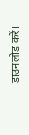डाउनलोड करें।